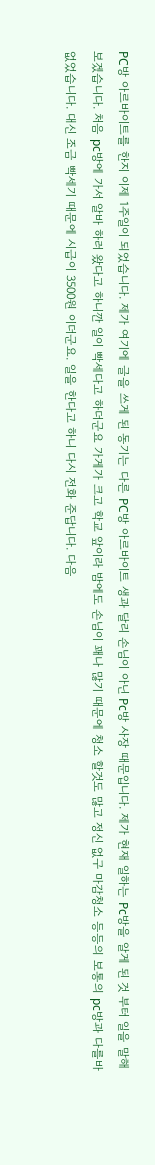PC방 아르바이트를 한지 이제 1주일이 되었습니다. 제가 여기에 글을 쓰게 된 동기는 다른 PC방 아르바이트 생과 달리 손님이 아닌 Pc방 사장 때문입니다. 제가 현재 일하는 Pc방을 알게 된 것 부터 일을 말해보겠습니다. 처음 pc방에 가서 알바 하러 왔다고 하니깐 일이 빡세다고 하더군요 가게가 크고 학교 앞이라 밤에도 손님이 꽤나 많기 때문에 청소 할것도 많고 정신 없구 마감청소 등등의 보통의 pc방과 다를바 없었습니다. 대신 조금 빡세기 때문에 시급이 3500원 이더군요. 일을 한다고 하니 다시 전화 준답니다. 다음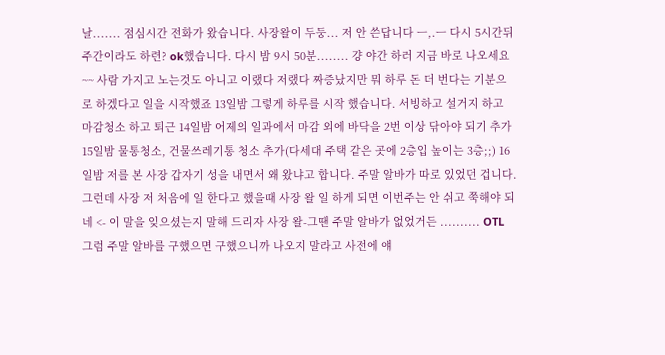날....... 점심시간 전화가 왔습니다. 사장왈이 두둥... 저 안 쓴답니다 ㅡ,.ㅡ 다시 5시간뒤 주간이라도 하련? ok했습니다. 다시 밤 9시 50분........ 걍 야간 하러 지금 바로 나오세요~~ 사람 가지고 노는것도 아니고 이랬다 저랬다 짜증났지만 뭐 하루 돈 더 번다는 기분으로 하겠다고 일을 시작했죠 13일밤 그렇게 하루를 시작 했습니다. 서빙하고 설거지 하고 마감청소 하고 퇴근 14일밤 어제의 일과에서 마감 외에 바닥을 2번 이상 닦아야 되기 추가 15일밤 물통청소, 건물쓰레기통 청소 추가(다세대 주택 같은 곳에 2층입 높이는 3층;;) 16일밤 저를 본 사장 갑자기 성을 내면서 왜 왔냐고 합니다. 주말 알바가 따로 있었던 겁니다. 그런데 사장 저 처음에 일 한다고 했을때 사장 왈 일 하게 되면 이번주는 안 쉬고 쭉해야 되네 <- 이 말을 잊으셨는지 말해 드리자 사장 왈-그땐 주말 알바가 없었거든 .......... OTL 그럼 주말 알바를 구했으면 구했으니까 나오지 말라고 사전에 얘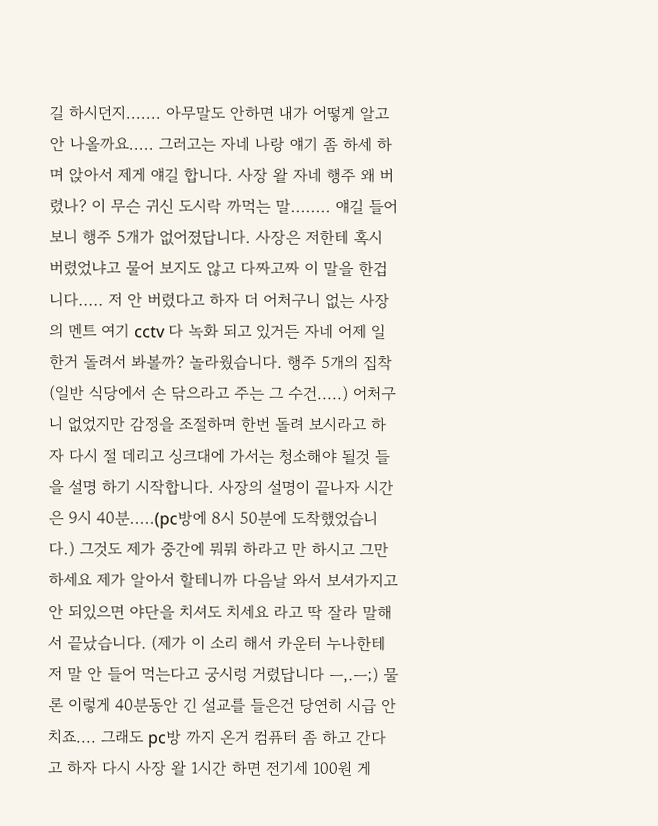길 하시던지....... 아무말도 안하면 내가 어떻게 알고 안 나올까요..... 그러고는 자네 나랑 얘기 좀 하세 하며 앉아서 제게 얘길 합니다. 사장 왈 자네 행주 왜 버렸나? 이 무슨 귀신 도시락 까먹는 말........ 얘길 들어 보니 행주 5개가 없어졌답니다. 사장은 저한테 혹시 버렸었냐고 물어 보지도 않고 다짜고짜 이 말을 한겁니다..... 저 안 버렸다고 하자 더 어처구니 없는 사장의 멘트 여기 cctv 다 녹화 되고 있거든 자네 어제 일한거 돌려서 봐볼까? 놀라웠습니다. 행주 5개의 집착 (일반 식당에서 손 닦으라고 주는 그 수건.....) 어처구니 없었지만 감정을 조절하며 한번 돌려 보시라고 하자 다시 절 데리고 싱크대에 가서는 청소해야 될것 들을 설명 하기 시작합니다. 사장의 설명이 끝나자 시간은 9시 40분.....(pc방에 8시 50분에 도착했었습니다.) 그것도 제가 중간에 뭐뭐 하라고 만 하시고 그만하세요 제가 알아서 할테니까 다음날 와서 보셔가지고 안 되있으면 야단을 치셔도 치세요 라고 딱 잘라 말해서 끝났습니다. (제가 이 소리 해서 카운터 누나한테 저 말 안 들어 먹는다고 궁시렁 거렸답니다 ㅡ,.ㅡ;) 물론 이렇게 40분동안 긴 설교를 들은건 당연히 시급 안치죠.... 그래도 pc방 까지 온거 컴퓨터 좀 하고 간다고 하자 다시 사장 왈 1시간 하면 전기세 100원 게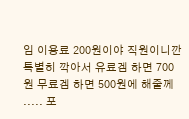임 이용료 200원이야 직원이니깐 특별히 깍아서 유료겜 하면 700원 무료겜 하면 500원에 해줄께 ..... 포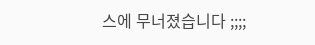스에 무너졌습니다 ;;;;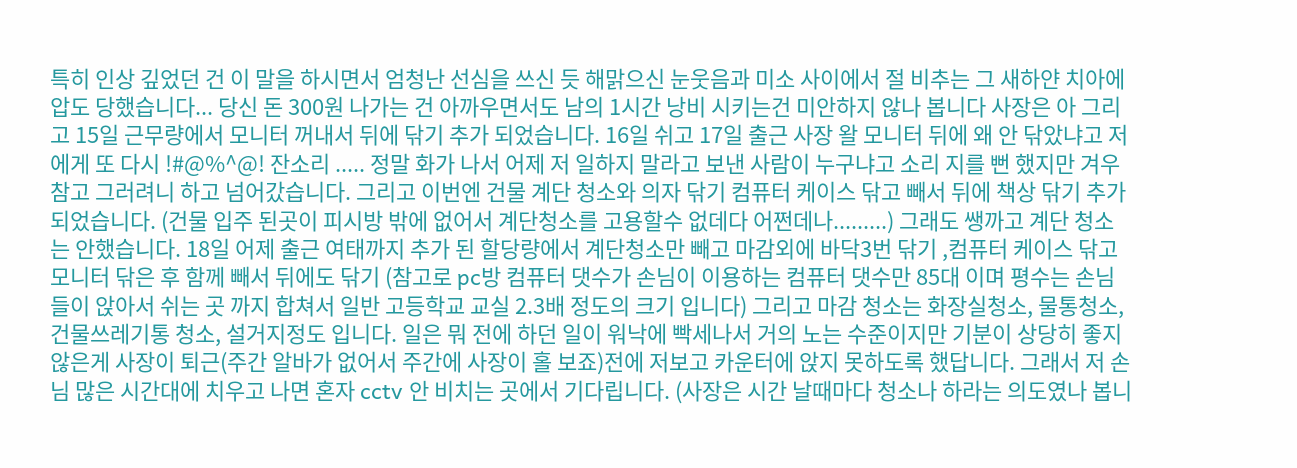특히 인상 깊었던 건 이 말을 하시면서 엄청난 선심을 쓰신 듯 해맑으신 눈웃음과 미소 사이에서 절 비추는 그 새하얀 치아에 압도 당했습니다... 당신 돈 300원 나가는 건 아까우면서도 남의 1시간 낭비 시키는건 미안하지 않나 봅니다 사장은 아 그리고 15일 근무량에서 모니터 꺼내서 뒤에 닦기 추가 되었습니다. 16일 쉬고 17일 출근 사장 왈 모니터 뒤에 왜 안 닦았냐고 저에게 또 다시 !#@%^@! 잔소리 ..... 정말 화가 나서 어제 저 일하지 말라고 보낸 사람이 누구냐고 소리 지를 뻔 했지만 겨우 참고 그러려니 하고 넘어갔습니다. 그리고 이번엔 건물 계단 청소와 의자 닦기 컴퓨터 케이스 닦고 빼서 뒤에 책상 닦기 추가 되었습니다. (건물 입주 된곳이 피시방 밖에 없어서 계단청소를 고용할수 없데다 어쩐데나.........) 그래도 쌩까고 계단 청소는 안했습니다. 18일 어제 출근 여태까지 추가 된 할당량에서 계단청소만 빼고 마감외에 바닥3번 닦기 ,컴퓨터 케이스 닦고 모니터 닦은 후 함께 빼서 뒤에도 닦기 (참고로 pc방 컴퓨터 댓수가 손님이 이용하는 컴퓨터 댓수만 85대 이며 평수는 손님들이 앉아서 쉬는 곳 까지 합쳐서 일반 고등학교 교실 2.3배 정도의 크기 입니다) 그리고 마감 청소는 화장실청소, 물통청소, 건물쓰레기통 청소, 설거지정도 입니다. 일은 뭐 전에 하던 일이 워낙에 빡세나서 거의 노는 수준이지만 기분이 상당히 좋지 않은게 사장이 퇴근(주간 알바가 없어서 주간에 사장이 홀 보죠)전에 저보고 카운터에 앉지 못하도록 했답니다. 그래서 저 손님 많은 시간대에 치우고 나면 혼자 cctv 안 비치는 곳에서 기다립니다. (사장은 시간 날때마다 청소나 하라는 의도였나 봅니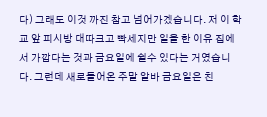다) 그래도 이것 까진 참고 넘어가겠습니다. 저 이 학교 앞 피시방 대따크고 빡세지만 일을 한 이유 집에서 가깝다는 것과 금요일에 쉴수 있다는 거였습니다. 그런데 새로들어온 주말 알바 금요일은 친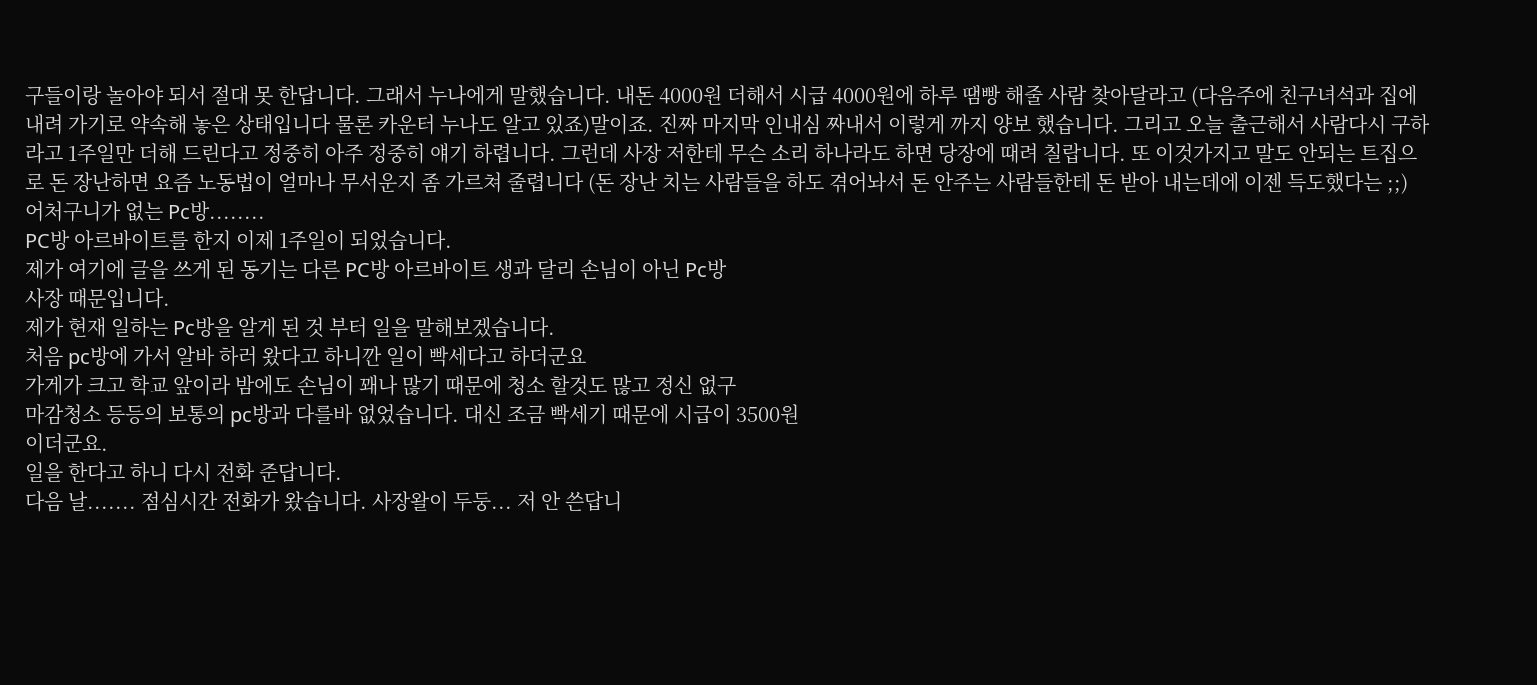구들이랑 놀아야 되서 절대 못 한답니다. 그래서 누나에게 말했습니다. 내돈 4000원 더해서 시급 4000원에 하루 땜빵 해줄 사람 찾아달라고 (다음주에 친구녀석과 집에 내려 가기로 약속해 놓은 상태입니다 물론 카운터 누나도 알고 있죠)말이죠. 진짜 마지막 인내심 짜내서 이렇게 까지 양보 했습니다. 그리고 오늘 출근해서 사람다시 구하라고 1주일만 더해 드린다고 정중히 아주 정중히 얘기 하렵니다. 그런데 사장 저한테 무슨 소리 하나라도 하면 당장에 때려 칠랍니다. 또 이것가지고 말도 안되는 트집으로 돈 장난하면 요즘 노동법이 얼마나 무서운지 좀 가르쳐 줄렵니다 (돈 장난 치는 사람들을 하도 겪어놔서 돈 안주는 사람들한테 돈 받아 내는데에 이젠 득도했다는 ;;)
어처구니가 없는 Pc방........
PC방 아르바이트를 한지 이제 1주일이 되었습니다.
제가 여기에 글을 쓰게 된 동기는 다른 PC방 아르바이트 생과 달리 손님이 아닌 Pc방
사장 때문입니다.
제가 현재 일하는 Pc방을 알게 된 것 부터 일을 말해보겠습니다.
처음 pc방에 가서 알바 하러 왔다고 하니깐 일이 빡세다고 하더군요
가게가 크고 학교 앞이라 밤에도 손님이 꽤나 많기 때문에 청소 할것도 많고 정신 없구
마감청소 등등의 보통의 pc방과 다를바 없었습니다. 대신 조금 빡세기 때문에 시급이 3500원
이더군요.
일을 한다고 하니 다시 전화 준답니다.
다음 날....... 점심시간 전화가 왔습니다. 사장왈이 두둥... 저 안 쓴답니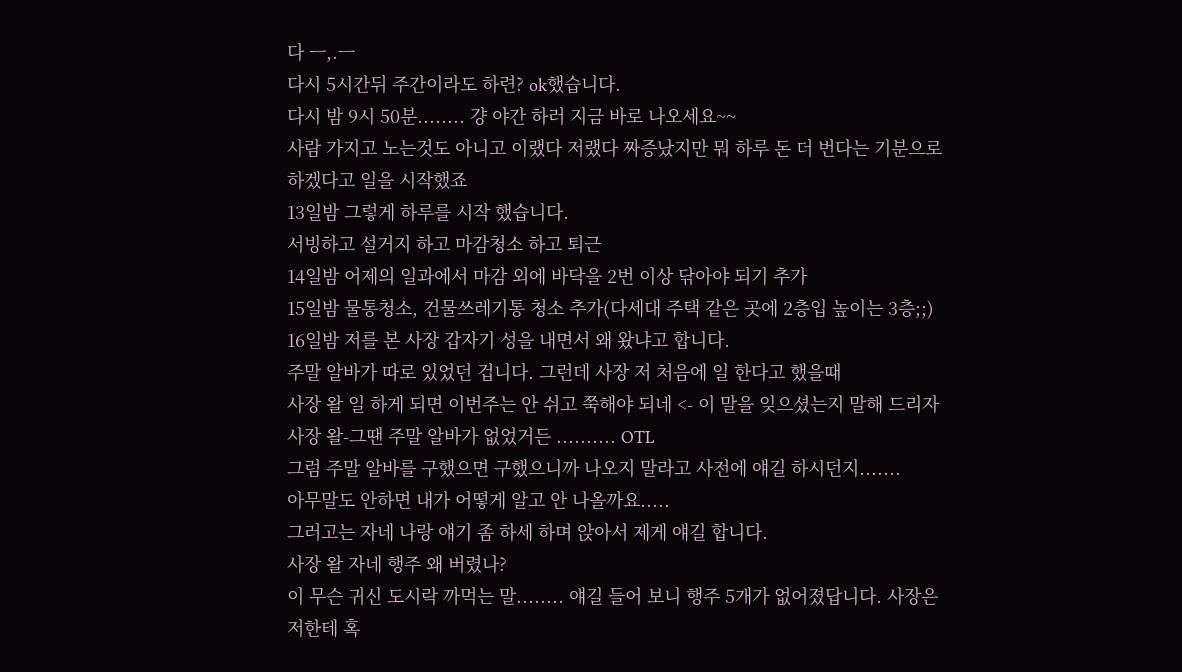다 ㅡ,.ㅡ
다시 5시간뒤 주간이라도 하련? ok했습니다.
다시 밤 9시 50분........ 걍 야간 하러 지금 바로 나오세요~~
사람 가지고 노는것도 아니고 이랬다 저랬다 짜증났지만 뭐 하루 돈 더 번다는 기분으로
하겠다고 일을 시작했죠
13일밤 그렇게 하루를 시작 했습니다.
서빙하고 설거지 하고 마감청소 하고 퇴근
14일밤 어제의 일과에서 마감 외에 바닥을 2번 이상 닦아야 되기 추가
15일밤 물통청소, 건물쓰레기통 청소 추가(다세대 주택 같은 곳에 2층입 높이는 3층;;)
16일밤 저를 본 사장 갑자기 성을 내면서 왜 왔냐고 합니다.
주말 알바가 따로 있었던 겁니다. 그런데 사장 저 처음에 일 한다고 했을때
사장 왈 일 하게 되면 이번주는 안 쉬고 쭉해야 되네 <- 이 말을 잊으셨는지 말해 드리자
사장 왈-그땐 주말 알바가 없었거든 .......... OTL
그럼 주말 알바를 구했으면 구했으니까 나오지 말라고 사전에 얘길 하시던지.......
아무말도 안하면 내가 어떻게 알고 안 나올까요.....
그러고는 자네 나랑 얘기 좀 하세 하며 앉아서 제게 얘길 합니다.
사장 왈 자네 행주 왜 버렸나?
이 무슨 귀신 도시락 까먹는 말........ 얘길 들어 보니 행주 5개가 없어졌답니다. 사장은
저한테 혹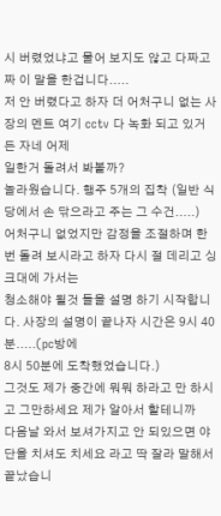시 버렸었냐고 물어 보지도 않고 다짜고짜 이 말을 한겁니다.....
저 안 버렸다고 하자 더 어처구니 없는 사장의 멘트 여기 cctv 다 녹화 되고 있거든 자네 어제
일한거 돌려서 봐볼까?
놀라웠습니다. 행주 5개의 집착 (일반 식당에서 손 닦으라고 주는 그 수건.....)
어처구니 없었지만 감정을 조절하며 한번 돌려 보시라고 하자 다시 절 데리고 싱크대에 가서는
청소해야 될것 들을 설명 하기 시작합니다. 사장의 설명이 끝나자 시간은 9시 40분.....(pc방에
8시 50분에 도착했었습니다.)
그것도 제가 중간에 뭐뭐 하라고 만 하시고 그만하세요 제가 알아서 할테니까
다음날 와서 보셔가지고 안 되있으면 야단을 치셔도 치세요 라고 딱 잘라 말해서 끝났습니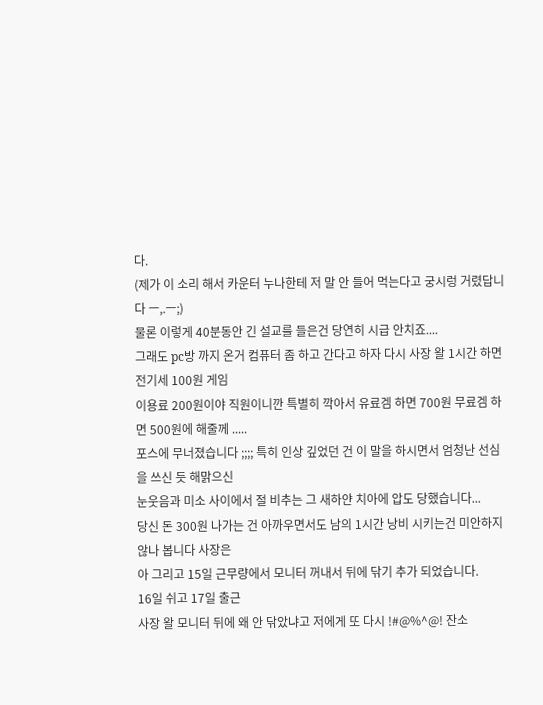다.
(제가 이 소리 해서 카운터 누나한테 저 말 안 들어 먹는다고 궁시렁 거렸답니다 ㅡ,.ㅡ;)
물론 이렇게 40분동안 긴 설교를 들은건 당연히 시급 안치죠....
그래도 pc방 까지 온거 컴퓨터 좀 하고 간다고 하자 다시 사장 왈 1시간 하면 전기세 100원 게임
이용료 200원이야 직원이니깐 특별히 깍아서 유료겜 하면 700원 무료겜 하면 500원에 해줄께 .....
포스에 무너졌습니다 ;;;; 특히 인상 깊었던 건 이 말을 하시면서 엄청난 선심을 쓰신 듯 해맑으신
눈웃음과 미소 사이에서 절 비추는 그 새하얀 치아에 압도 당했습니다...
당신 돈 300원 나가는 건 아까우면서도 남의 1시간 낭비 시키는건 미안하지 않나 봅니다 사장은
아 그리고 15일 근무량에서 모니터 꺼내서 뒤에 닦기 추가 되었습니다.
16일 쉬고 17일 출근
사장 왈 모니터 뒤에 왜 안 닦았냐고 저에게 또 다시 !#@%^@! 잔소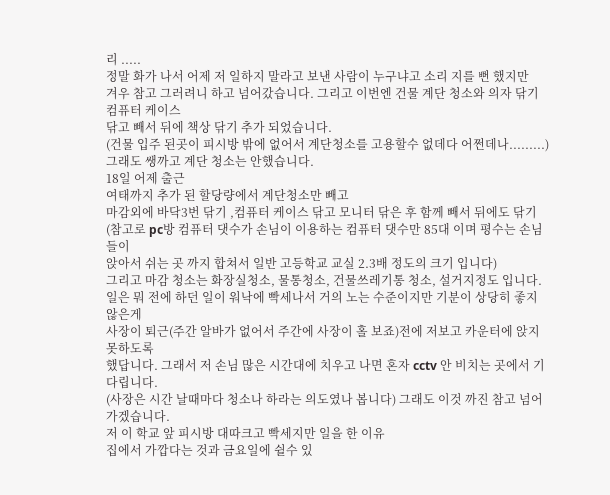리 .....
정말 화가 나서 어제 저 일하지 말라고 보낸 사람이 누구냐고 소리 지를 뻔 했지만
겨우 참고 그러려니 하고 넘어갔습니다. 그리고 이번엔 건물 계단 청소와 의자 닦기 컴퓨터 케이스
닦고 빼서 뒤에 책상 닦기 추가 되었습니다.
(건물 입주 된곳이 피시방 밖에 없어서 계단청소를 고용할수 없데다 어쩐데나.........)
그래도 쌩까고 계단 청소는 안했습니다.
18일 어제 출근
여태까지 추가 된 할당량에서 계단청소만 빼고
마감외에 바닥3번 닦기 ,컴퓨터 케이스 닦고 모니터 닦은 후 함께 빼서 뒤에도 닦기
(참고로 pc방 컴퓨터 댓수가 손님이 이용하는 컴퓨터 댓수만 85대 이며 평수는 손님들이
앉아서 쉬는 곳 까지 합쳐서 일반 고등학교 교실 2.3배 정도의 크기 입니다)
그리고 마감 청소는 화장실청소, 물통청소, 건물쓰레기통 청소, 설거지정도 입니다.
일은 뭐 전에 하던 일이 워낙에 빡세나서 거의 노는 수준이지만 기분이 상당히 좋지 않은게
사장이 퇴근(주간 알바가 없어서 주간에 사장이 홀 보죠)전에 저보고 카운터에 앉지 못하도록
했답니다. 그래서 저 손님 많은 시간대에 치우고 나면 혼자 cctv 안 비치는 곳에서 기다립니다.
(사장은 시간 날때마다 청소나 하라는 의도였나 봅니다) 그래도 이것 까진 참고 넘어가겠습니다.
저 이 학교 앞 피시방 대따크고 빡세지만 일을 한 이유
집에서 가깝다는 것과 금요일에 쉴수 있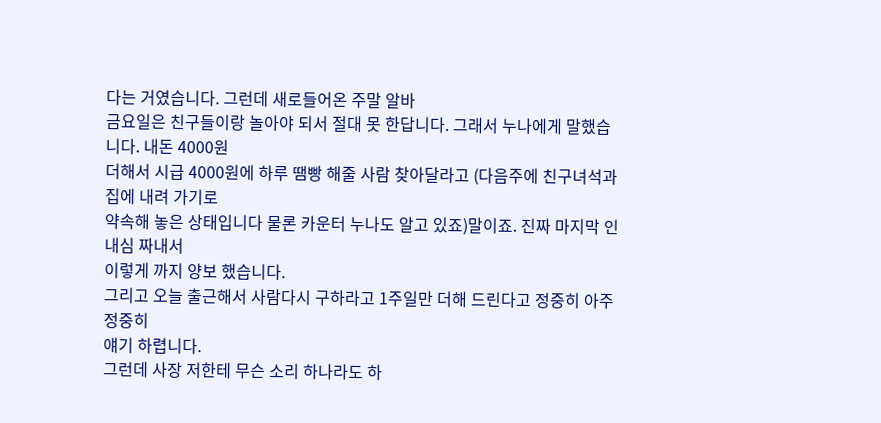다는 거였습니다. 그런데 새로들어온 주말 알바
금요일은 친구들이랑 놀아야 되서 절대 못 한답니다. 그래서 누나에게 말했습니다. 내돈 4000원
더해서 시급 4000원에 하루 땜빵 해줄 사람 찾아달라고 (다음주에 친구녀석과 집에 내려 가기로
약속해 놓은 상태입니다 물론 카운터 누나도 알고 있죠)말이죠. 진짜 마지막 인내심 짜내서
이렇게 까지 양보 했습니다.
그리고 오늘 출근해서 사람다시 구하라고 1주일만 더해 드린다고 정중히 아주 정중히
얘기 하렵니다.
그런데 사장 저한테 무슨 소리 하나라도 하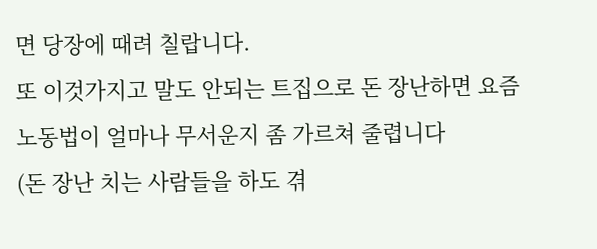면 당장에 때려 칠랍니다.
또 이것가지고 말도 안되는 트집으로 돈 장난하면 요즘 노동법이 얼마나 무서운지 좀 가르쳐 줄렵니다
(돈 장난 치는 사람들을 하도 겪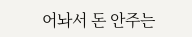어놔서 돈 안주는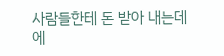사람들한테 돈 받아 내는데에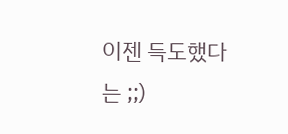이젠 득도했다는 ;;)